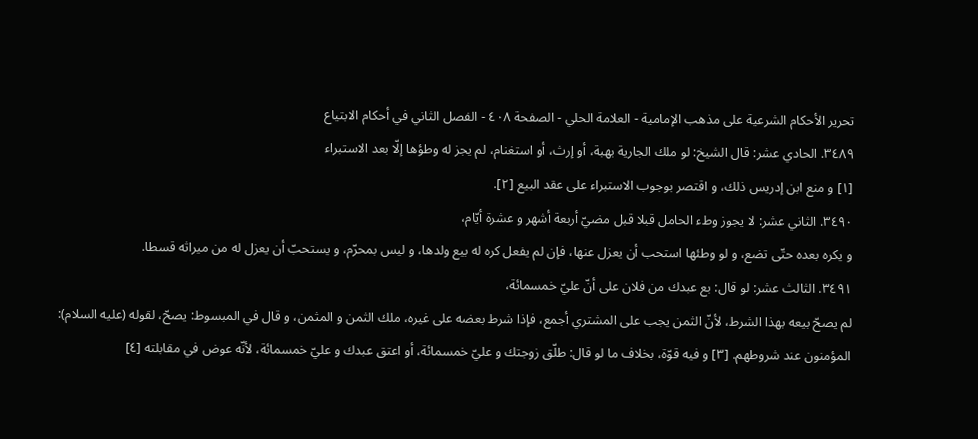تحرير الأحكام الشرعية على مذهب الإمامية - العلامة الحلي - الصفحة ٤٠٨ - الفصل الثاني في أحكام الابتياع
٣٤٨٩. الحادي عشر: قال الشيخ: لو ملك الجارية بهبة، أو إرث، أو استغنام، لم يجز له وطؤها إلّا بعد الاستبراء
[١] و منع ابن إدريس ذلك، و اقتصر بوجوب الاستبراء على عقد البيع [٢].
٣٤٩٠. الثاني عشر: لا يجوز وطء الحامل قبلا قبل مضيّ أربعة أشهر و عشرة أيّام،
و يكره بعده حتّى تضع، و لو وطئها استحب أن يعزل عنها، فإن لم يفعل كره له بيع ولدها، و ليس بمحرّم، و يستحبّ أن يعزل له من ميراثه قسطا.
٣٤٩١. الثالث عشر: لو قال: بع عبدك من فلان على أنّ عليّ خمسمائة،
لم يصحّ بيعه بهذا الشرط، لأنّ الثمن يجب على المشتري أجمع، فإذا شرط بعضه على غيره، ملك الثمن و المثمن، و قال في المبسوط: يصحّ، لقوله (عليه السلام): المؤمنون عند شروطهم. [٣] و فيه قوّة، بخلاف ما لو قال: طلّق زوجتك و عليّ خمسمائة، أو اعتق عبدك و عليّ خمسمائة، لأنّه عوض في مقابلته [٤]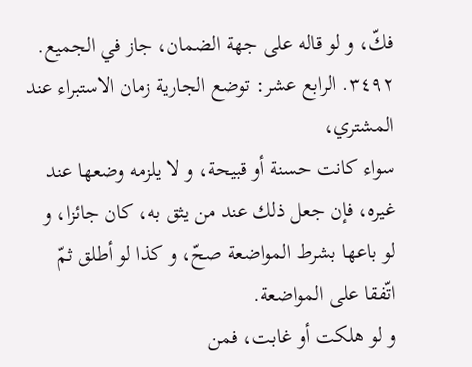فكّ، و لو قاله على جهة الضمان، جاز في الجميع.
٣٤٩٢. الرابع عشر: توضع الجارية زمان الاستبراء عند المشتري،
سواء كانت حسنة أو قبيحة، و لا يلزمه وضعها عند غيره، فإن جعل ذلك عند من يثق به، كان جائزا، و لو باعها بشرط المواضعة صحّ، و كذا لو أطلق ثمّ اتّفقا على المواضعة.
و لو هلكت أو غابت، فمن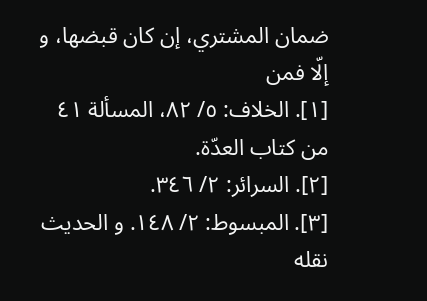ضمان المشتري، إن كان قبضها، و إلّا فمن
[١]. الخلاف: ٥/ ٨٢، المسألة ٤١ من كتاب العدّة.
[٢]. السرائر: ٢/ ٣٤٦.
[٣]. المبسوط: ٢/ ١٤٨. و الحديث نقله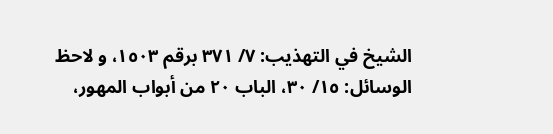الشيخ في التهذيب: ٧/ ٣٧١ برقم ١٥٠٣، و لاحظ الوسائل: ١٥/ ٣٠، الباب ٢٠ من أبواب المهور،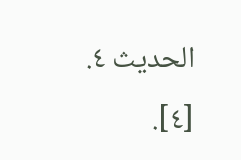الحديث ٤.
[٤].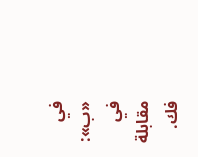في «ب»: في مقابلة فك.